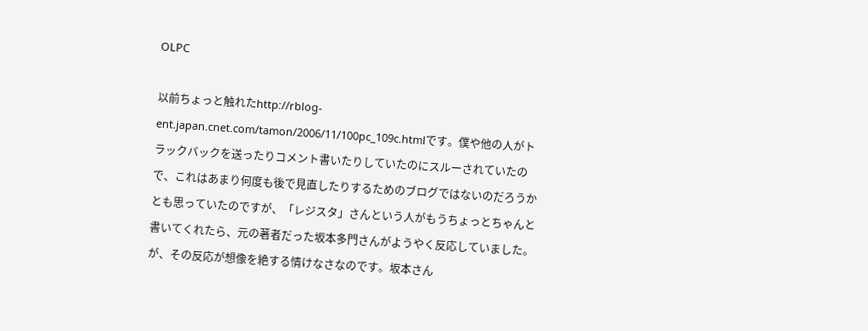OLPC

以前ちょっと触れたhttp://rblog-ent.japan.cnet.com/tamon/2006/11/100pc_109c.htmlです。僕や他の人がトラックバックを送ったりコメント書いたりしていたのにスルーされていたので、これはあまり何度も後で見直したりするためのブログではないのだろうかとも思っていたのですが、「レジスタ」さんという人がもうちょっとちゃんと書いてくれたら、元の著者だった坂本多門さんがようやく反応していました。が、その反応が想像を絶する情けなさなのです。坂本さん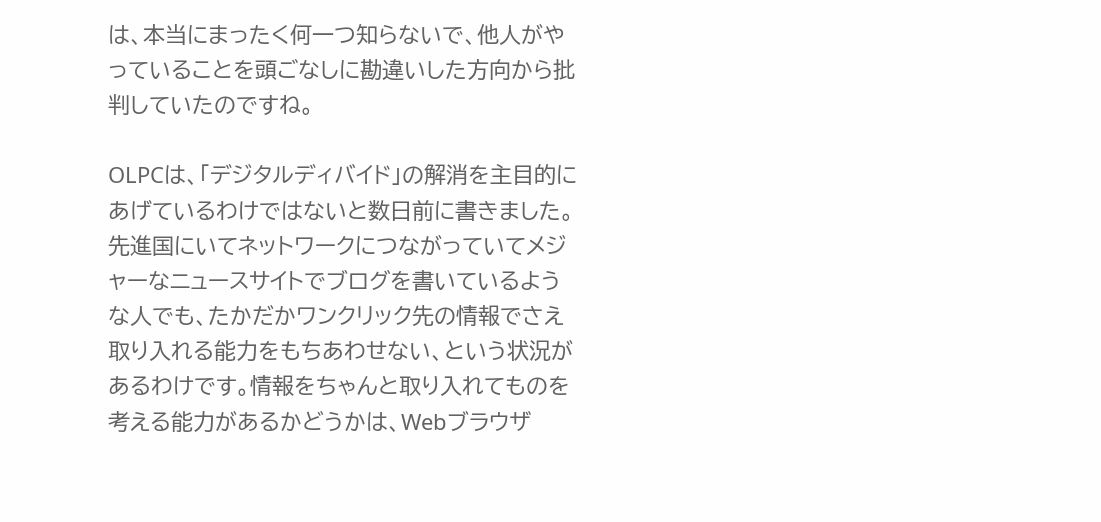は、本当にまったく何一つ知らないで、他人がやっていることを頭ごなしに勘違いした方向から批判していたのですね。

OLPCは、「デジタルディバイド」の解消を主目的にあげているわけではないと数日前に書きました。先進国にいてネットワークにつながっていてメジャーなニュースサイトでブログを書いているような人でも、たかだかワンクリック先の情報でさえ取り入れる能力をもちあわせない、という状況があるわけです。情報をちゃんと取り入れてものを考える能力があるかどうかは、Webブラウザ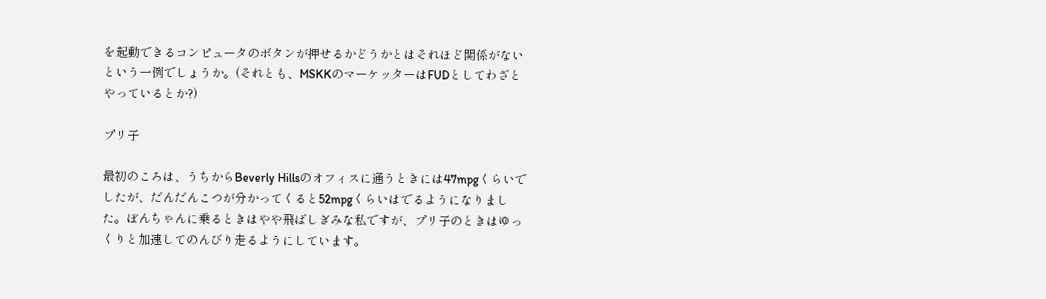を起動できるコンピュータのボタンが押せるかどうかとはそれほど関係がないという一例でしょうか。(それとも、MSKKのマーケッターはFUDとしてわざとやっているとか?)

プリ子

最初のころは、うちからBeverly Hillsのオフィスに通うときには47mpgくらいでしたが、だんだんこつが分かってくると52mpgくらいはでるようになりました。ぼんちゃんに乗るときはやや飛ばしぎみな私ですが、プリ子のときはゆっくりと加速してのんびり走るようにしています。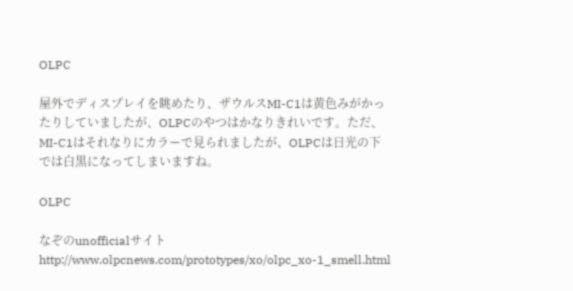OLPC

屋外でディスプレイを眺めたり、ザウルスMI-C1は黄色みがかったりしていましたが、OLPCのやつはかなりきれいです。ただ、MI-C1はそれなりにカラーで見られましたが、OLPCは日光の下では白黒になってしまいますね。

OLPC

なぞのunofficialサイト
http://www.olpcnews.com/prototypes/xo/olpc_xo-1_smell.html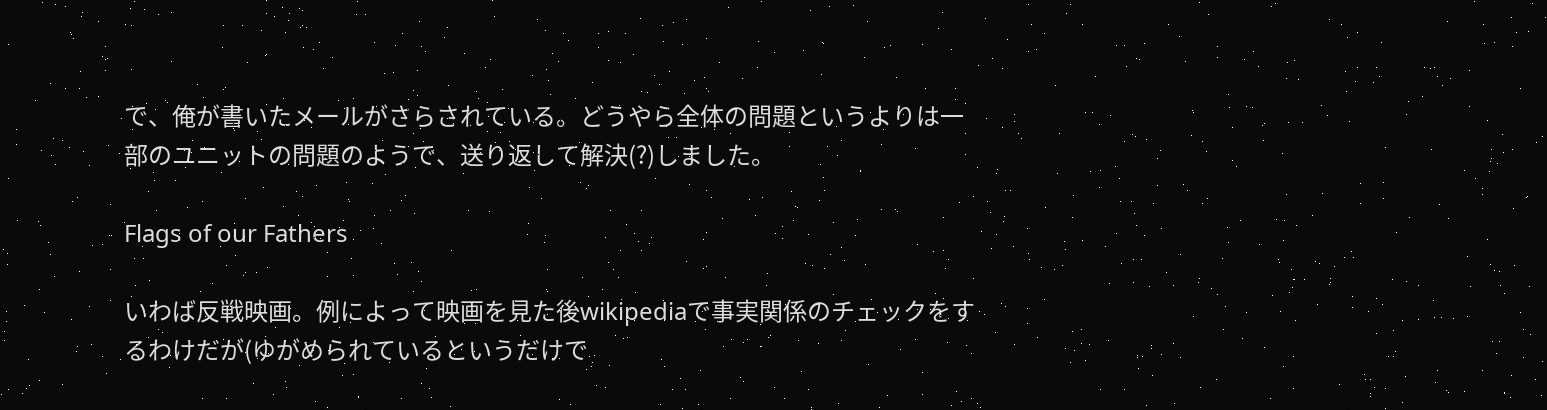で、俺が書いたメールがさらされている。どうやら全体の問題というよりは一部のユニットの問題のようで、送り返して解決(?)しました。

Flags of our Fathers

いわば反戦映画。例によって映画を見た後wikipediaで事実関係のチェックをするわけだが(ゆがめられているというだけで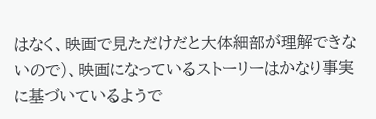はなく、映画で見ただけだと大体細部が理解できないので)、映画になっているストーリーはかなり事実に基づいているようで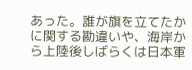あった。誰が旗を立てたかに関する勘違いや、海岸から上陸後しばらくは日本軍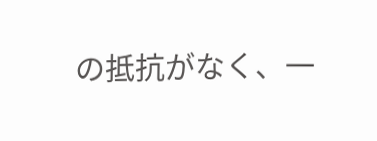の抵抗がなく、一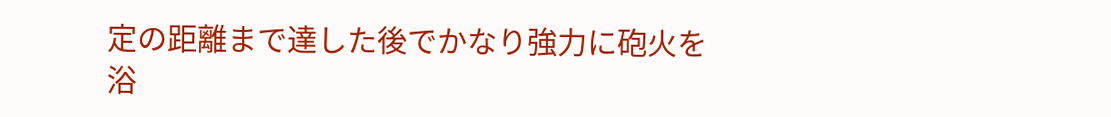定の距離まで達した後でかなり強力に砲火を浴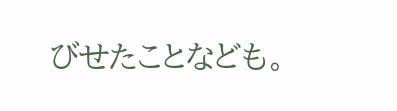びせたことなども。